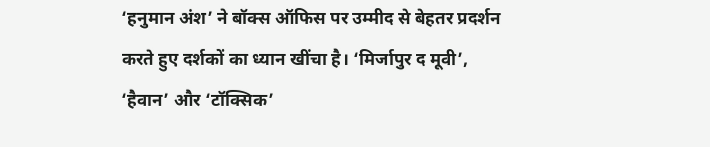‘हनुमान अंश’ ने बॉक्स ऑफिस पर उम्मीद से बेहतर प्रदर्शन करते हुए दर्शकों का ध्यान खींचा है। ‘मिर्जापुर द मूवी’, ‘हैवान’ और ‘टॉक्सिक’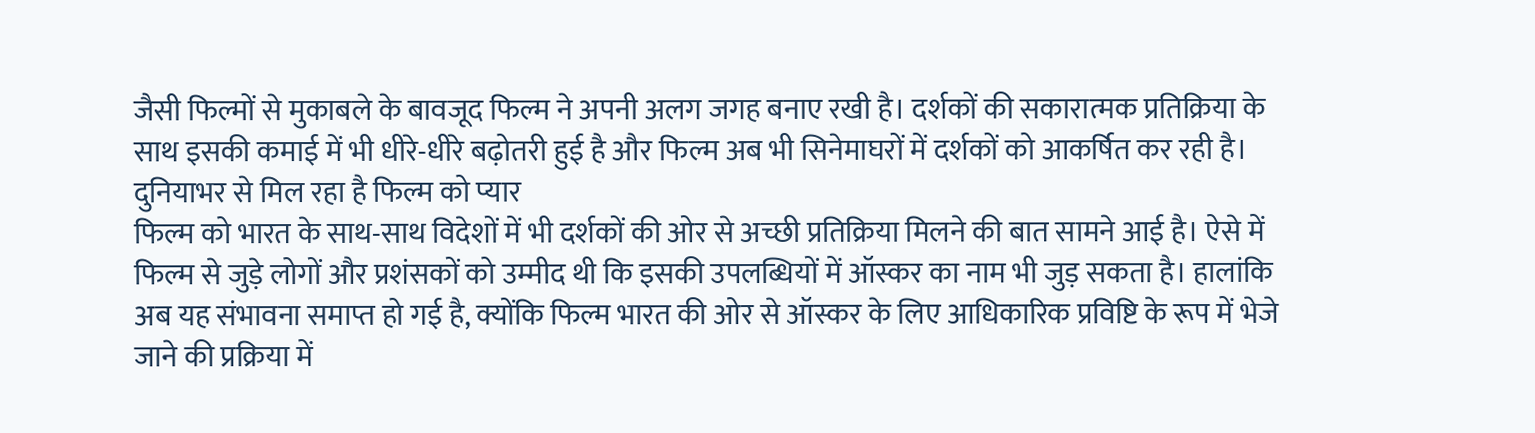जैसी फिल्मों से मुकाबले के बावजूद फिल्म ने अपनी अलग जगह बनाए रखी है। दर्शकों की सकारात्मक प्रतिक्रिया के साथ इसकी कमाई में भी धीरे-धीरे बढ़ोतरी हुई है और फिल्म अब भी सिनेमाघरों में दर्शकों को आकर्षित कर रही है।
दुनियाभर से मिल रहा है फिल्म को प्यार
फिल्म को भारत के साथ-साथ विदेशों में भी दर्शकों की ओर से अच्छी प्रतिक्रिया मिलने की बात सामने आई है। ऐसे में फिल्म से जुड़े लोगों और प्रशंसकों को उम्मीद थी कि इसकी उपलब्धियों में ऑस्कर का नाम भी जुड़ सकता है। हालांकि अब यह संभावना समाप्त हो गई है, क्योंकि फिल्म भारत की ओर से ऑस्कर के लिए आधिकारिक प्रविष्टि के रूप में भेजे जाने की प्रक्रिया में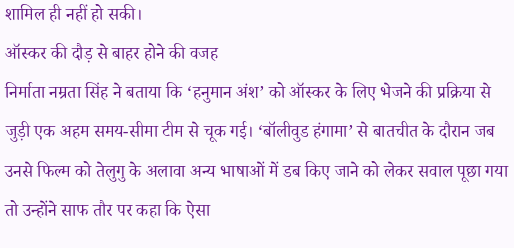शामिल ही नहीं हो सकी।
ऑस्कर की दौड़ से बाहर होने की वजह
निर्माता नम्रता सिंह ने बताया कि ‘हनुमान अंश’ को ऑस्कर के लिए भेजने की प्रक्रिया से जुड़ी एक अहम समय-सीमा टीम से चूक गई। ‘बॉलीवुड हंगामा’ से बातचीत के दौरान जब उनसे फिल्म को तेलुगु के अलावा अन्य भाषाओं में डब किए जाने को लेकर सवाल पूछा गया तो उन्होंने साफ तौर पर कहा कि ऐसा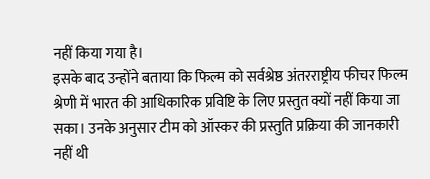नहीं किया गया है।
इसके बाद उन्होंने बताया कि फिल्म को सर्वश्रेष्ठ अंतरराष्ट्रीय फीचर फिल्म श्रेणी में भारत की आधिकारिक प्रविष्टि के लिए प्रस्तुत क्यों नहीं किया जा सका। उनके अनुसार टीम को ऑस्कर की प्रस्तुति प्रक्रिया की जानकारी नहीं थी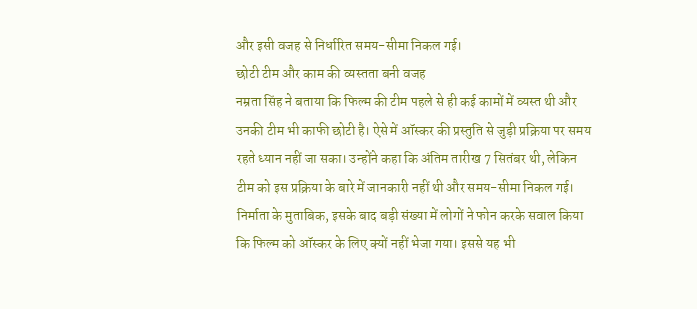और इसी वजह से निर्धारित समय-सीमा निकल गई।
छोटी टीम और काम की व्यस्तता बनी वजह
नम्रता सिंह ने बताया कि फिल्म की टीम पहले से ही कई कामों में व्यस्त थी और उनकी टीम भी काफी छोटी है। ऐसे में ऑस्कर की प्रस्तुति से जुड़ी प्रक्रिया पर समय रहते ध्यान नहीं जा सका। उन्होंने कहा कि अंतिम तारीख 7 सितंबर थी, लेकिन टीम को इस प्रक्रिया के बारे में जानकारी नहीं थी और समय-सीमा निकल गई।
निर्माता के मुताबिक, इसके बाद बड़ी संख्या में लोगों ने फोन करके सवाल किया कि फिल्म को ऑस्कर के लिए क्यों नहीं भेजा गया। इससे यह भी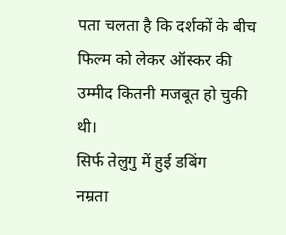पता चलता है कि दर्शकों के बीच फिल्म को लेकर ऑस्कर की उम्मीद कितनी मजबूत हो चुकी थी।
सिर्फ तेलुगु में हुई डबिंग
नम्रता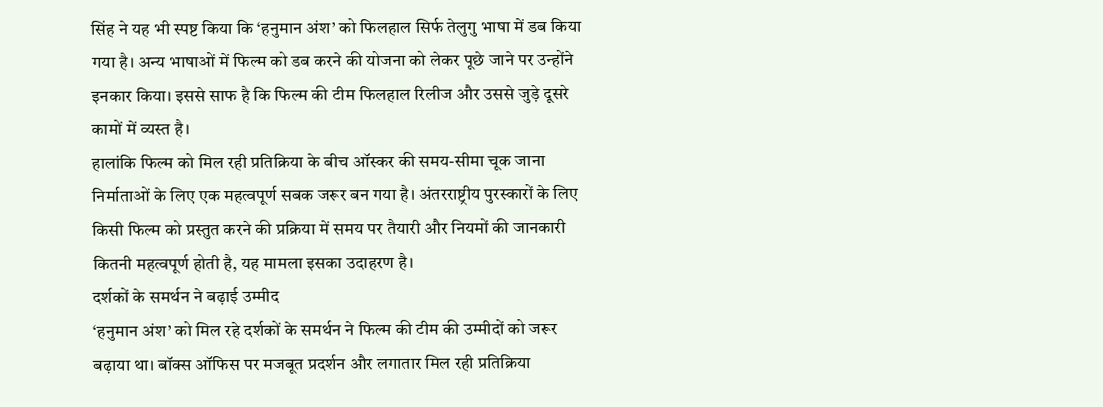सिंह ने यह भी स्पष्ट किया कि ‘हनुमान अंश’ को फिलहाल सिर्फ तेलुगु भाषा में डब किया गया है। अन्य भाषाओं में फिल्म को डब करने की योजना को लेकर पूछे जाने पर उन्होंने इनकार किया। इससे साफ है कि फिल्म की टीम फिलहाल रिलीज और उससे जुड़े दूसरे कामों में व्यस्त है।
हालांकि फिल्म को मिल रही प्रतिक्रिया के बीच ऑस्कर की समय-सीमा चूक जाना निर्माताओं के लिए एक महत्वपूर्ण सबक जरूर बन गया है। अंतरराष्ट्रीय पुरस्कारों के लिए किसी फिल्म को प्रस्तुत करने की प्रक्रिया में समय पर तैयारी और नियमों की जानकारी कितनी महत्वपूर्ण होती है, यह मामला इसका उदाहरण है।
दर्शकों के समर्थन ने बढ़ाई उम्मीद
‘हनुमान अंश’ को मिल रहे दर्शकों के समर्थन ने फिल्म की टीम की उम्मीदों को जरूर बढ़ाया था। बॉक्स ऑफिस पर मजबूत प्रदर्शन और लगातार मिल रही प्रतिक्रिया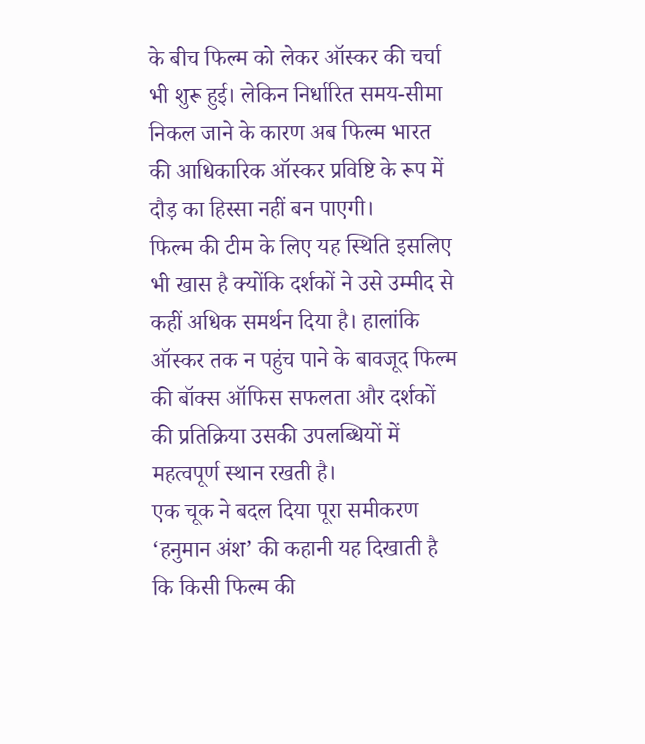के बीच फिल्म को लेकर ऑस्कर की चर्चा भी शुरू हुई। लेकिन निर्धारित समय-सीमा निकल जाने के कारण अब फिल्म भारत की आधिकारिक ऑस्कर प्रविष्टि के रूप में दौड़ का हिस्सा नहीं बन पाएगी।
फिल्म की टीम के लिए यह स्थिति इसलिए भी खास है क्योंकि दर्शकों ने उसे उम्मीद से कहीं अधिक समर्थन दिया है। हालांकि ऑस्कर तक न पहुंच पाने के बावजूद फिल्म की बॉक्स ऑफिस सफलता और दर्शकों की प्रतिक्रिया उसकी उपलब्धियों में महत्वपूर्ण स्थान रखती है।
एक चूक ने बदल दिया पूरा समीकरण
‘हनुमान अंश’ की कहानी यह दिखाती है कि किसी फिल्म की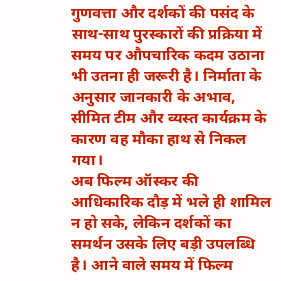गुणवत्ता और दर्शकों की पसंद के साथ-साथ पुरस्कारों की प्रक्रिया में समय पर औपचारिक कदम उठाना भी उतना ही जरूरी है। निर्माता के अनुसार जानकारी के अभाव, सीमित टीम और व्यस्त कार्यक्रम के कारण वह मौका हाथ से निकल गया।
अब फिल्म ऑस्कर की आधिकारिक दौड़ में भले ही शामिल न हो सके, लेकिन दर्शकों का समर्थन उसके लिए बड़ी उपलब्धि है। आने वाले समय में फिल्म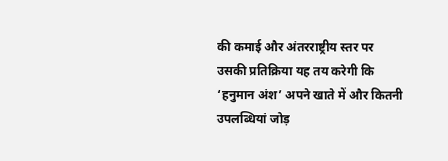की कमाई और अंतरराष्ट्रीय स्तर पर उसकी प्रतिक्रिया यह तय करेगी कि ‘हनुमान अंश’ अपने खाते में और कितनी उपलब्धियां जोड़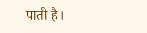पाती है।